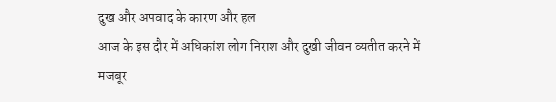दुख और अपवाद के कारण और हल
आज के इस दौर में अधिकांश लोग निराश और दुखी जीवन व्यतीत करने में मजबूर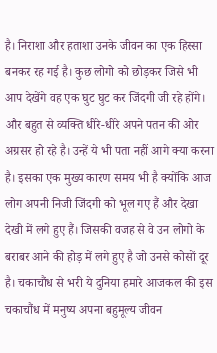है। निराशा और हताशा उनके जीवन का एक हिस्सा बनकर रह गई है। कुछ लोगो को छोड़कर जिसे भी आप देखेंगे वह एक घुट घुट कर जिंदगी जी रहे होंगे। और बहुत से व्यक्ति धीरे-धीरे अपने पतन की ओर अग्रसर हो रहे है। उन्हें ये भी पता नहीं आगे क्या करना है। इसका एक मुख्य कारण समय भी है क्योंकि आज लोग अपनी निजी जिंदगी को भूल गए हैं और देखा देखी में लगे हुए हैं। जिसकी वजह से वे उन लोगो के बराबर आने की होड़ में लगे हुए है जो उनसे कोसों दूर है। चकाचौंध से भरी ये दुनिया हमारे आजकल की इस चकाचौंध में मनुष्य अपना बहुमूल्य जीवन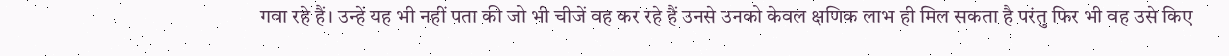गवा रहे हैं। उन्हें यह भी नहीं पता की जो भी चीजें वह कर रहे हैं उनसे उनको केवल क्षणिक लाभ ही मिल सकता है परंतु फिर भी वह उसे किए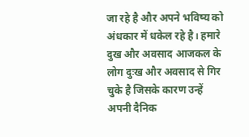जा रहे है और अपने भविष्य को अंधकार में धकेल रहे है। हमारे दुख और अवसाद आजकल के लोग दुःख और अवसाद से गिर चुके है जिसके कारण उन्हें अपनी दैनिक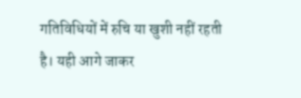गतिविधियों में रुचि या खुशी नहीं रहती है। यही आगे जाकर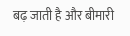बढ़ जाती है और बीमारी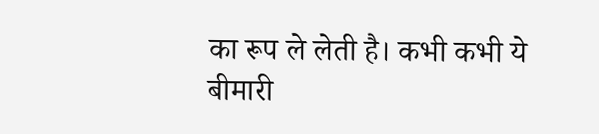का रूप ले लेती है। कभी कभी ये बीमारी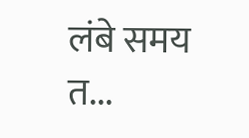लंबे समय त...